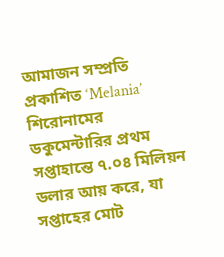আমাজন সম্প্রতি প্রকাশিত ‘Melania’ শিরোনামের ডকুমেন্টারির প্রথম সপ্তাহান্তে ৭.০৪ মিলিয়ন ডলার আয় করে, যা সপ্তাহের মোট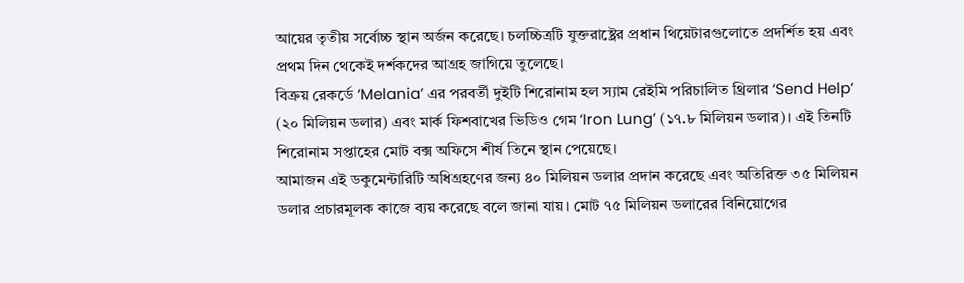আয়ের তৃতীয় সর্বোচ্চ স্থান অর্জন করেছে। চলচ্চিত্রটি যুক্তরাষ্ট্রের প্রধান থিয়েটারগুলোতে প্রদর্শিত হয় এবং প্রথম দিন থেকেই দর্শকদের আগ্রহ জাগিয়ে তুলেছে।
বিক্রয় রেকর্ডে ‘Melania’ এর পরবর্তী দুইটি শিরোনাম হল স্যাম রেইমি পরিচালিত থ্রিলার ‘Send Help’ (২০ মিলিয়ন ডলার) এবং মার্ক ফিশবাখের ভিডিও গেম ‘Iron Lung’ (১৭.৮ মিলিয়ন ডলার)। এই তিনটি শিরোনাম সপ্তাহের মোট বক্স অফিসে শীর্ষ তিনে স্থান পেয়েছে।
আমাজন এই ডকুমেন্টারিটি অধিগ্রহণের জন্য ৪০ মিলিয়ন ডলার প্রদান করেছে এবং অতিরিক্ত ৩৫ মিলিয়ন ডলার প্রচারমূলক কাজে ব্যয় করেছে বলে জানা যায়। মোট ৭৫ মিলিয়ন ডলারের বিনিয়োগের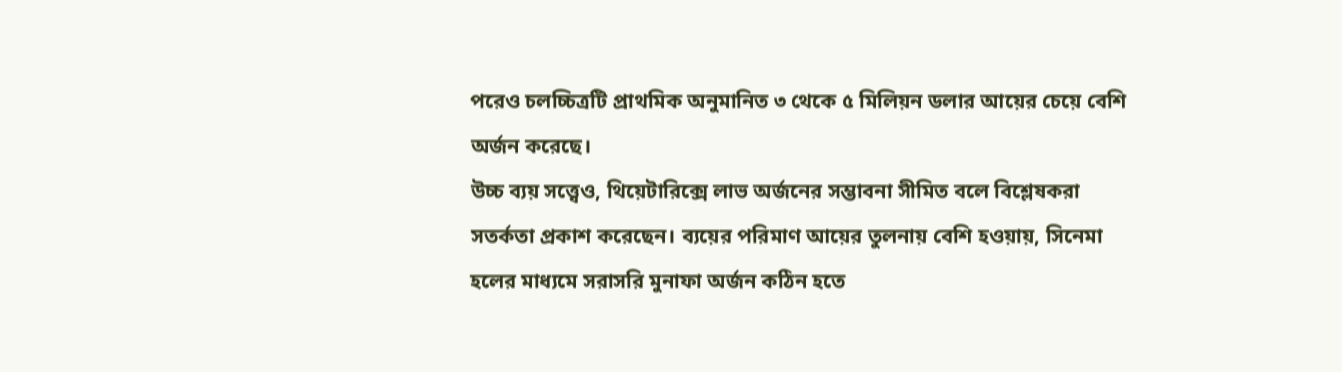পরেও চলচ্চিত্রটি প্রাথমিক অনুমানিত ৩ থেকে ৫ মিলিয়ন ডলার আয়ের চেয়ে বেশি অর্জন করেছে।
উচ্চ ব্যয় সত্ত্বেও, থিয়েটারিক্সে লাভ অর্জনের সম্ভাবনা সীমিত বলে বিশ্লেষকরা সতর্কতা প্রকাশ করেছেন। ব্যয়ের পরিমাণ আয়ের তুলনায় বেশি হওয়ায়, সিনেমা হলের মাধ্যমে সরাসরি মুনাফা অর্জন কঠিন হতে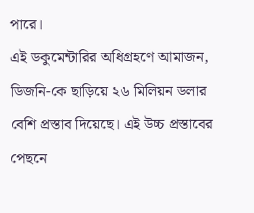পারে।
এই ডকুমেন্টারির অধিগ্রহণে আমাজন, ডিজনি-কে ছাড়িয়ে ২৬ মিলিয়ন ডলার বেশি প্রস্তাব দিয়েছে। এই উচ্চ প্রস্তাবের পেছনে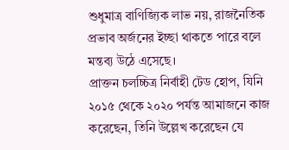শুধুমাত্র বাণিজ্যিক লাভ নয়, রাজনৈতিক প্রভাব অর্জনের ইচ্ছা থাকতে পারে বলে মন্তব্য উঠে এসেছে।
প্রাক্তন চলচ্চিত্র নির্বাহী টেড হোপ, যিনি ২০১৫ থেকে ২০২০ পর্যন্ত আমাজনে কাজ করেছেন, তিনি উল্লেখ করেছেন যে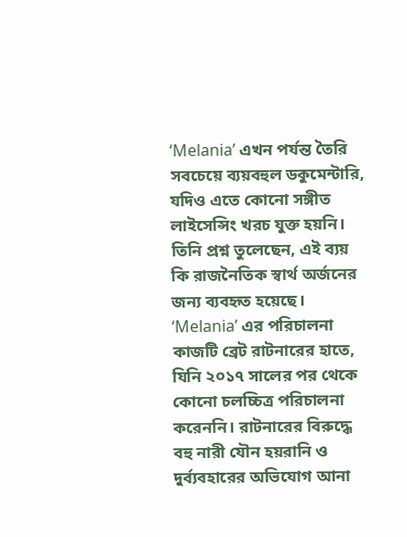‘Melania’ এখন পর্যন্ত তৈরি সবচেয়ে ব্যয়বহুল ডকুমেন্টারি, যদিও এতে কোনো সঙ্গীত লাইসেন্সিং খরচ যুক্ত হয়নি। তিনি প্রশ্ন তুলেছেন, এই ব্যয় কি রাজনৈতিক স্বার্থ অর্জনের জন্য ব্যবহৃত হয়েছে।
‘Melania’ এর পরিচালনা কাজটি ব্রেট রাটনারের হাতে, যিনি ২০১৭ সালের পর থেকে কোনো চলচ্চিত্র পরিচালনা করেননি। রাটনারের বিরুদ্ধে বহু নারী যৌন হয়রানি ও দুর্ব্যবহারের অভিযোগ আনা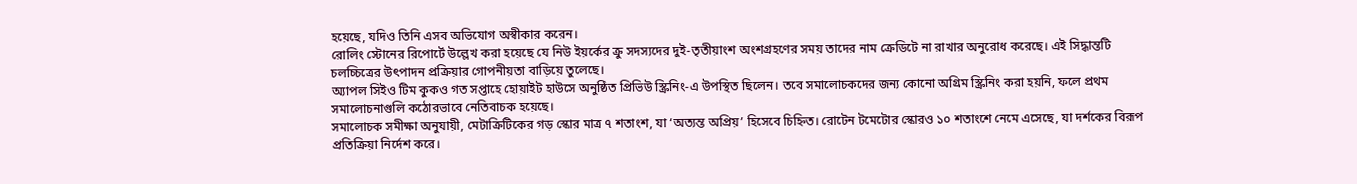হয়েছে, যদিও তিনি এসব অভিযোগ অস্বীকার করেন।
রোলিং স্টোনের রিপোর্টে উল্লেখ করা হয়েছে যে নিউ ইয়র্কের ক্রু সদস্যদের দুই-তৃতীয়াংশ অংশগ্রহণের সময় তাদের নাম ক্রেডিটে না রাখার অনুরোধ করেছে। এই সিদ্ধান্তটি চলচ্চিত্রের উৎপাদন প্রক্রিয়ার গোপনীয়তা বাড়িয়ে তুলেছে।
অ্যাপল সিইও টিম কুকও গত সপ্তাহে হোয়াইট হাউসে অনুষ্ঠিত প্রিভিউ স্ক্রিনিং-এ উপস্থিত ছিলেন। তবে সমালোচকদের জন্য কোনো অগ্রিম স্ক্রিনিং করা হয়নি, ফলে প্রথম সমালোচনাগুলি কঠোরভাবে নেতিবাচক হয়েছে।
সমালোচক সমীক্ষা অনুযায়ী, মেটাক্রিটিকের গড় স্কোর মাত্র ৭ শতাংশ, যা ‘অত্যন্ত অপ্রিয়’ হিসেবে চিহ্নিত। রোটেন টমেটোর স্কোরও ১০ শতাংশে নেমে এসেছে, যা দর্শকের বিরূপ প্রতিক্রিয়া নির্দেশ করে।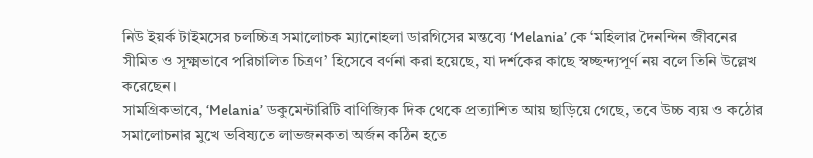নিউ ইয়র্ক টাইমসের চলচ্চিত্র সমালোচক ম্যানোহলা ডারগিসের মন্তব্যে ‘Melania’ কে ‘মহিলার দৈনন্দিন জীবনের সীমিত ও সূক্ষ্মভাবে পরিচালিত চিত্রণ’ হিসেবে বর্ণনা করা হয়েছে, যা দর্শকের কাছে স্বচ্ছন্দ্যপূর্ণ নয় বলে তিনি উল্লেখ করেছেন।
সামগ্রিকভাবে, ‘Melania’ ডকুমেন্টারিটি বাণিজ্যিক দিক থেকে প্রত্যাশিত আয় ছাড়িয়ে গেছে, তবে উচ্চ ব্যয় ও কঠোর সমালোচনার মুখে ভবিষ্যতে লাভজনকতা অর্জন কঠিন হতে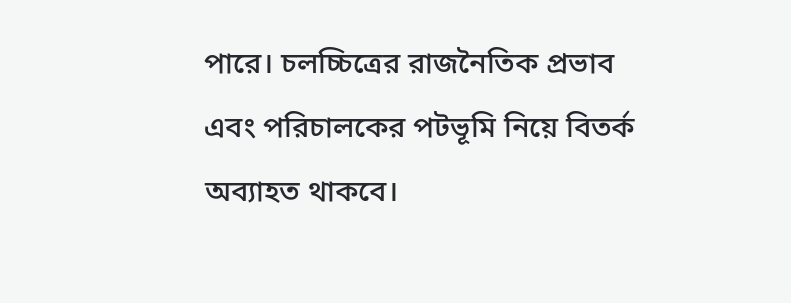পারে। চলচ্চিত্রের রাজনৈতিক প্রভাব এবং পরিচালকের পটভূমি নিয়ে বিতর্ক অব্যাহত থাকবে।